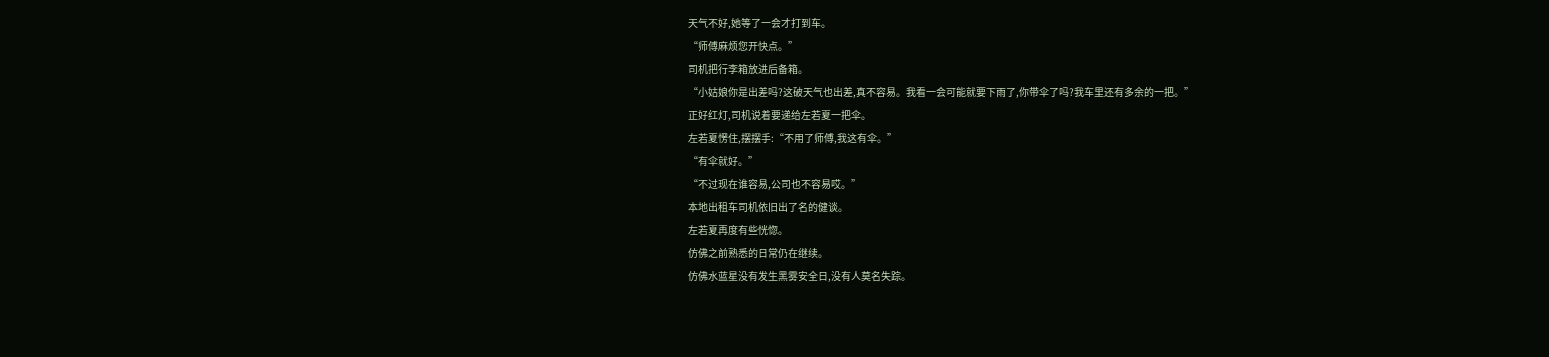天气不好,她等了一会才打到车。
“师傅麻烦您开快点。”
司机把行李箱放进后备箱。
“小姑娘你是出差吗?这破天气也出差,真不容易。我看一会可能就要下雨了,你带伞了吗?我车里还有多余的一把。”
正好红灯,司机说着要递给左若夏一把伞。
左若夏愣住,摆摆手:“不用了师傅,我这有伞。”
“有伞就好。”
“不过现在谁容易,公司也不容易哎。”
本地出租车司机依旧出了名的健谈。
左若夏再度有些恍惚。
仿佛之前熟悉的日常仍在继续。
仿佛水蓝星没有发生黑雾安全日,没有人莫名失踪。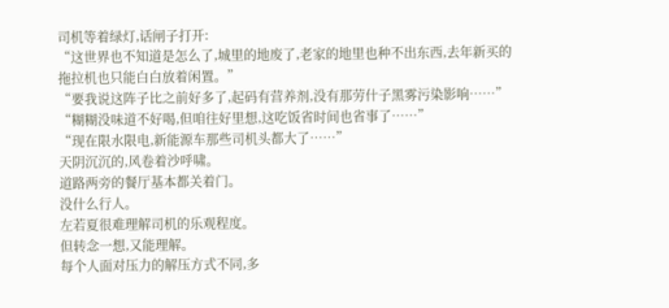司机等着绿灯,话闸子打开:
“这世界也不知道是怎么了,城里的地废了,老家的地里也种不出东西,去年新买的拖拉机也只能白白放着闲置。”
“要我说这阵子比之前好多了,起码有营养剂,没有那劳什子黑雾污染影响……”
“糊糊没味道不好喝,但咱往好里想,这吃饭省时间也省事了……”
“现在限水限电,新能源车那些司机头都大了……”
天阴沉沉的,风卷着沙呼啸。
道路两旁的餐厅基本都关着门。
没什么行人。
左若夏很难理解司机的乐观程度。
但转念一想,又能理解。
每个人面对压力的解压方式不同,多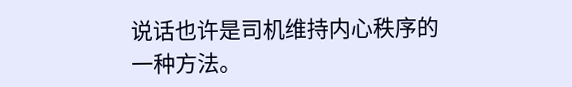说话也许是司机维持内心秩序的一种方法。